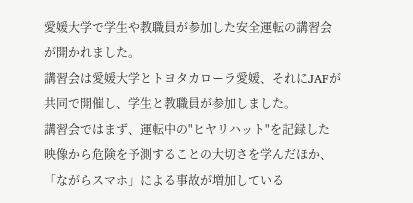愛媛大学で学生や教職員が参加した安全運転の講習会が開かれました。
講習会は愛媛大学とトヨタカローラ愛媛、それにJAFが共同で開催し、学生と教職員が参加しました。
講習会ではまず、運転中の"ヒヤリハット"を記録した映像から危険を予測することの大切さを学んだほか、「ながらスマホ」による事故が増加している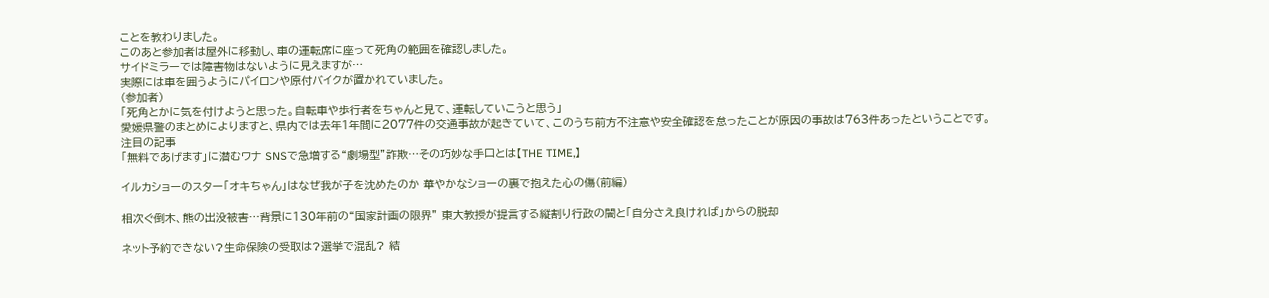ことを教わりました。
このあと参加者は屋外に移動し、車の運転席に座って死角の範囲を確認しました。
サイドミラーでは障害物はないように見えますが…
実際には車を囲うようにパイロンや原付バイクが置かれていました。
(参加者)
「死角とかに気を付けようと思った。自転車や歩行者をちゃんと見て、運転していこうと思う」
愛媛県警のまとめによりますと、県内では去年1年間に2077件の交通事故が起きていて、このうち前方不注意や安全確認を怠ったことが原因の事故は763件あったということです。
注目の記事
「無料であげます」に潜むワナ SNSで急増する“劇場型”詐欺…その巧妙な手口とは【THE TIME,】

イルカショーのスター「オキちゃん」はなぜ我が子を沈めたのか 華やかなショーの裏で抱えた心の傷(前編)

相次ぐ倒木、熊の出没被害…背景に130年前の“国家計画の限界” 東大教授が提言する縦割り行政の闇と「自分さえ良ければ」からの脱却

ネット予約できない?生命保険の受取は?選挙で混乱? 結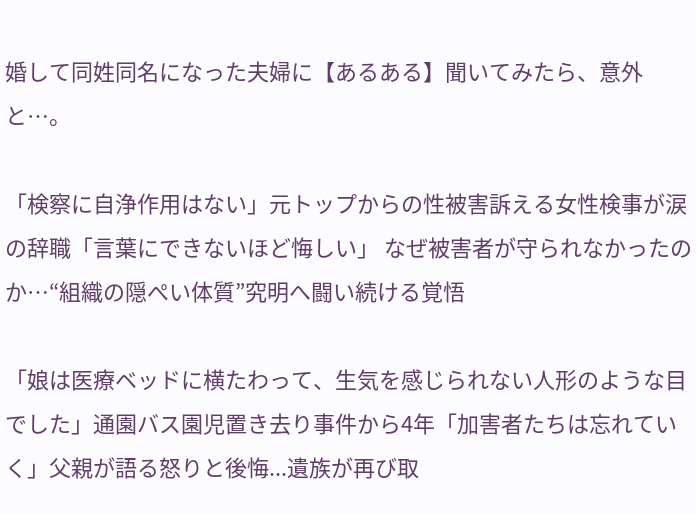婚して同姓同名になった夫婦に【あるある】聞いてみたら、意外と…。

「検察に自浄作用はない」元トップからの性被害訴える女性検事が涙の辞職「言葉にできないほど悔しい」 なぜ被害者が守られなかったのか…“組織の隠ぺい体質”究明へ闘い続ける覚悟

「娘は医療ベッドに横たわって、生気を感じられない人形のような目でした」通園バス園児置き去り事件から4年「加害者たちは忘れていく」父親が語る怒りと後悔...遺族が再び取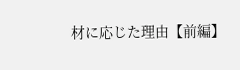材に応じた理由【前編】